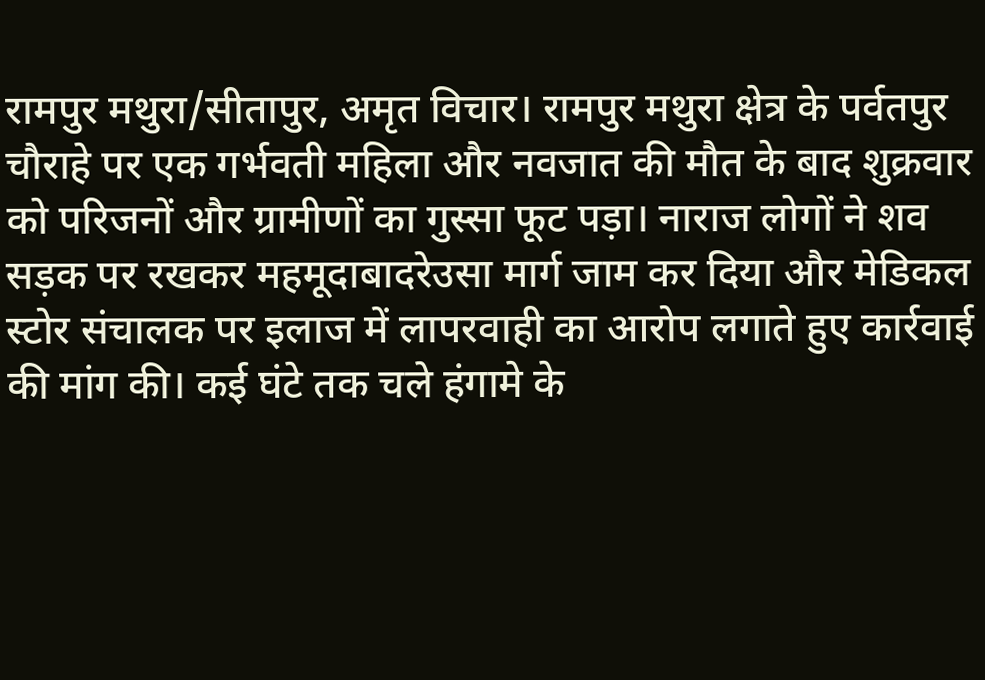रामपुर मथुरा/सीतापुर, अमृत विचार। रामपुर मथुरा क्षेत्र के पर्वतपुर चौराहे पर एक गर्भवती महिला और नवजात की मौत के बाद शुक्रवार को परिजनों और ग्रामीणों का गुस्सा फूट पड़ा। नाराज लोगों ने शव सड़क पर रखकर महमूदाबादरेउसा मार्ग जाम कर दिया और मेडिकल स्टोर संचालक पर इलाज में लापरवाही का आरोप लगाते हुए कार्रवाई की मांग की। कई घंटे तक चले हंगामे के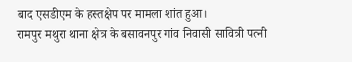बाद एसडीएम के हस्तक्षेप पर मामला शांत हुआ।
रामपुर मथुरा थाना क्षेत्र के बसावनपुर गांव निवासी सावित्री पत्नी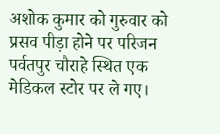अशोक कुमार को गुरुवार को प्रसव पीड़ा होने पर परिजन पर्वतपुर चौराहे स्थित एक मेडिकल स्टोर पर ले गए।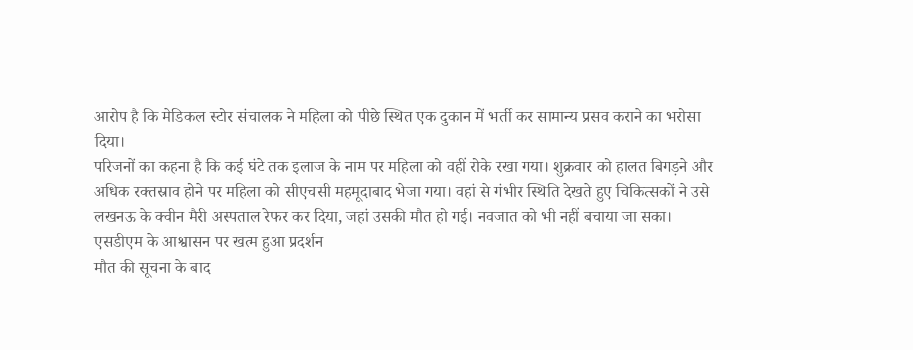आरोप है कि मेडिकल स्टोर संचालक ने महिला को पीछे स्थित एक दुकान में भर्ती कर सामान्य प्रसव कराने का भरोसा दिया।
परिजनों का कहना है कि कई घंटे तक इलाज के नाम पर महिला को वहीं रोके रखा गया। शुक्रवार को हालत बिगड़ने और अधिक रक्तस्राव होने पर महिला को सीएचसी महमूदाबाद भेजा गया। वहां से गंभीर स्थिति देखते हुए चिकित्सकों ने उसे लखनऊ के क्वीन मैरी अस्पताल रेफर कर दिया, जहां उसकी मौत हो गई। नवजात को भी नहीं बचाया जा सका।
एसडीएम के आश्वासन पर खत्म हुआ प्रदर्शन
मौत की सूचना के बाद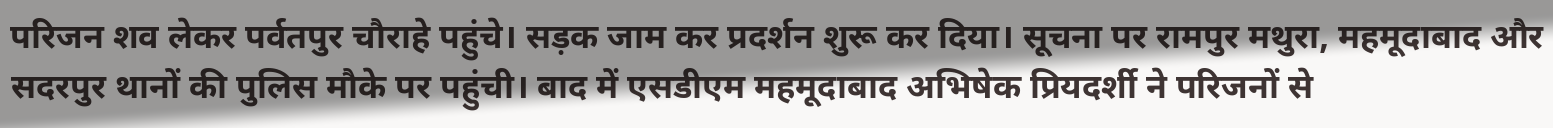परिजन शव लेकर पर्वतपुर चौराहे पहुंचे। सड़क जाम कर प्रदर्शन शुरू कर दिया। सूचना पर रामपुर मथुरा, महमूदाबाद और सदरपुर थानों की पुलिस मौके पर पहुंची। बाद में एसडीएम महमूदाबाद अभिषेक प्रियदर्शी ने परिजनों से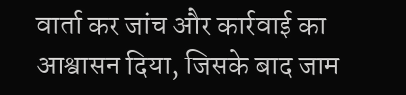वार्ता कर जांच और कार्रवाई का आश्वासन दिया, जिसके बाद जाम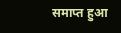समाप्त हुआ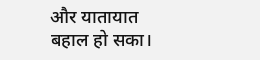और यातायात बहाल हो सका।